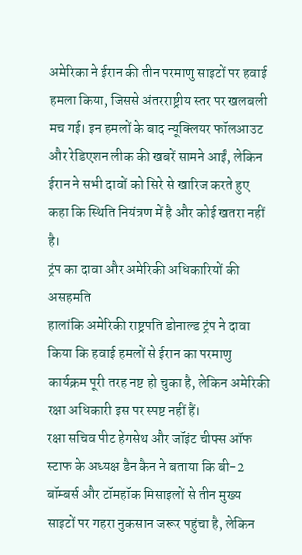अमेरिका ने ईरान की तीन परमाणु साइटों पर हवाई हमला किया, जिससे अंतरराष्ट्रीय स्तर पर खलबली मच गई। इन हमलों के बाद न्यूक्लियर फॉलआउट और रेडिएशन लीक की खबरें सामने आईं, लेकिन ईरान ने सभी दावों को सिरे से खारिज करते हुए कहा कि स्थिति नियंत्रण में है और कोई खतरा नहीं है।
ट्रंप का दावा और अमेरिकी अधिकारियों की असहमति
हालांकि अमेरिकी राष्ट्रपति डोनाल्ड ट्रंप ने दावा किया कि हवाई हमलों से ईरान का परमाणु कार्यक्रम पूरी तरह नष्ट हो चुका है, लेकिन अमेरिकी रक्षा अधिकारी इस पर स्पष्ट नहीं हैं।
रक्षा सचिव पीट हेगसेथ और जॉइंट चीफ्स ऑफ स्टाफ के अध्यक्ष डैन कैन ने बताया कि बी-2 बॉम्बर्स और टॉमहॉक मिसाइलों से तीन मुख्य साइटों पर गहरा नुकसान जरूर पहुंचा है, लेकिन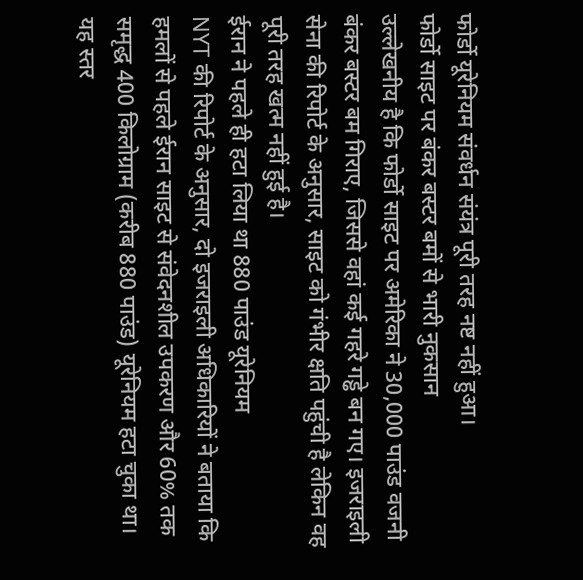फोर्डो यूरेनियम संवर्धन संयंत्र पूरी तरह नष्ट नहीं हुआ।
फोर्डो साइट पर बंकर बस्टर बमों से भारी नुकसान
उल्लेखनीय है कि फोर्डो साइट पर अमेरिका ने 30,000 पाउंड वजनी बंकर बस्टर बम गिराए, जिससे वहां कई गहरे गड्ढे बन गए। इजराइली सेना की रिपोर्ट के अनुसार, साइट को गंभीर क्षति पहुंची है लेकिन वह पूरी तरह खत्म नहीं हुई है।
ईरान ने पहले ही हटा लिया था 880 पाउंड यूरेनियम
NYT की रिपोर्ट के अनुसार, दो इजराइली अधिकारियों ने बताया कि हमलों से पहले ईरान साइट से संवेदनशील उपकरण और 60% तक समृद्ध 400 किलोग्राम (करीब 880 पाउंड) यूरेनियम हटा चुका था।
यह स्तर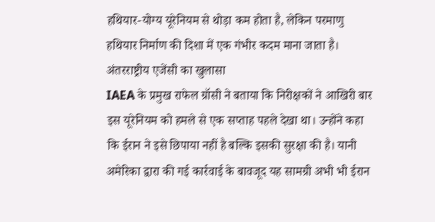हथियार-योग्य यूरेनियम से थोड़ा कम होता है, लेकिन परमाणु हथियार निर्माण की दिशा में एक गंभीर कदम माना जाता है।
अंतरराष्ट्रीय एजेंसी का खुलासा
IAEA के प्रमुख राफेल ग्रॉसी ने बताया कि निरीक्षकों ने आखिरी बार इस यूरेनियम को हमले से एक सप्ताह पहले देखा था। उन्होंने कहा कि ईरान ने इसे छिपाया नहीं है बल्कि इसकी सुरक्षा की है। यानी अमेरिका द्वारा की गई कार्रवाई के बावजूद यह सामग्री अभी भी ईरान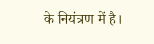के नियंत्रण में है।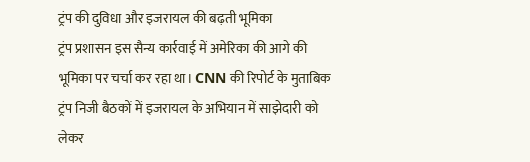ट्रंप की दुविधा और इजरायल की बढ़ती भूमिका
ट्रंप प्रशासन इस सैन्य कार्रवाई में अमेरिका की आगे की भूमिका पर चर्चा कर रहा था। CNN की रिपोर्ट के मुताबिक ट्रंप निजी बैठकों में इजरायल के अभियान में साझेदारी को लेकर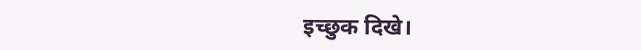इच्छुक दिखे।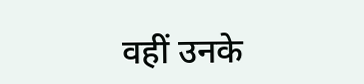वहीं उनके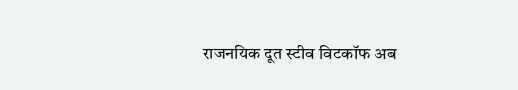राजनयिक दूत स्टीव विटकॉफ अब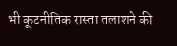भी कूटनीतिक रास्ता तलाशने की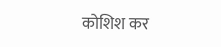कोशिश कर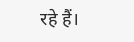रहे हैं।